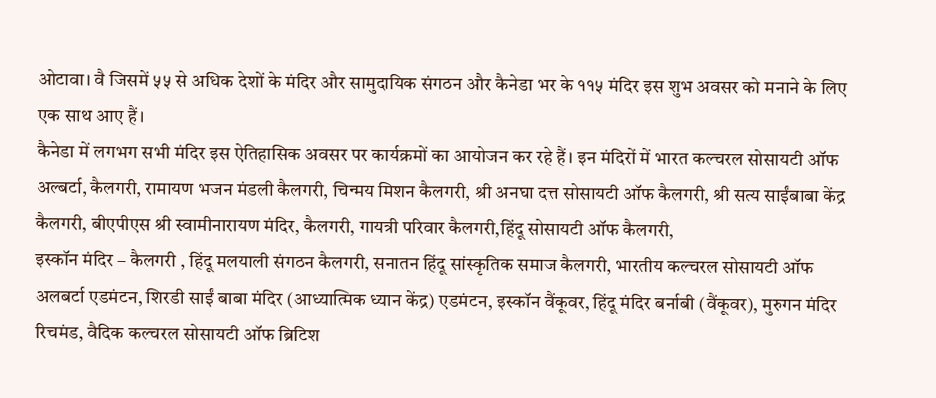ओटावा। वै जिसमें ५५ से अधिक देशों के मंदिर और सामुदायिक संगठन और कैनेडा भर के ११५ मंदिर इस शुभ अवसर को मनाने के लिए एक साथ आए हैं।
कैनेडा में लगभग सभी मंदिर इस ऐतिहासिक अवसर पर कार्यक्रमों का आयोजन कर रहे हैं। इन मंदिरों में भारत कल्चरल सोसायटी ऑफ अल्बर्टा, कैलगरी, रामायण भजन मंडली कैलगरी, चिन्मय मिशन कैलगरी, श्री अनघा दत्त सोसायटी ऑफ कैलगरी, श्री सत्य साईंबाबा केंद्र कैलगरी, बीएपीएस श्री स्वामीनारायण मंदिर, कैलगरी, गायत्री परिवार कैलगरी,हिंदू सोसायटी ऑफ कैलगरी,
इस्कॉन मंदिर – कैलगरी , हिंदू मलयाली संगठन कैलगरी, सनातन हिंदू सांस्कृतिक समाज कैलगरी, भारतीय कल्चरल सोसायटी ऑफ अलबर्टा एडमंटन, शिरडी साईं बाबा मंदिर (आध्यात्मिक ध्यान केंद्र) एडमंटन, इस्कॉन वैंकूवर, हिंदू मंदिर बर्नाबी (वैंकूवर), मुरुगन मंदिर रिचमंड, वैदिक कल्चरल सोसायटी ऑफ ब्रिटिश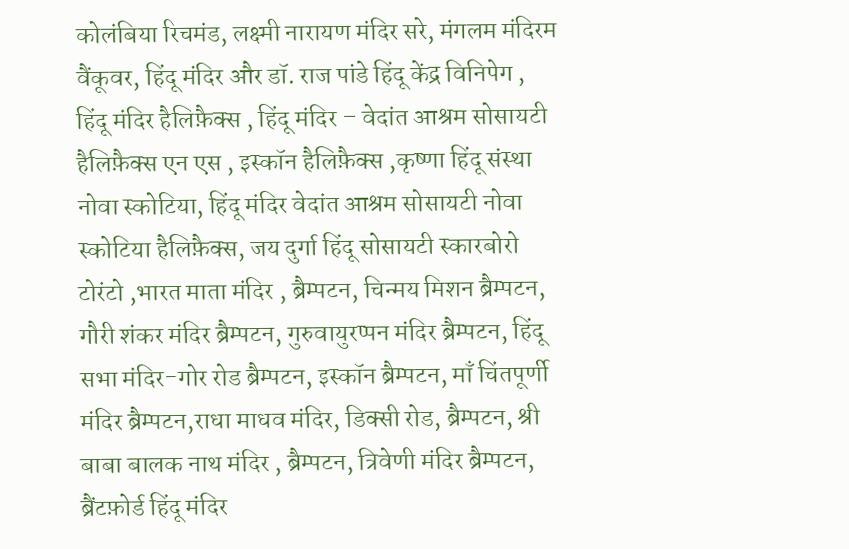कोलंबिया रिचमंड, लक्ष्मी नारायण मंदिर सरे, मंगलम मंदिरम वैंकूवर, हिंदू मंदिर और डॉ. राज पांडे हिंदू केंद्र विनिपेग , हिंदू मंदिर हैलिफ़ैक्स , हिंदू मंदिर – वेदांत आश्रम सोसायटी हैलिफ़ैक्स एन एस , इस्कॉन हैलिफ़ैक्स ,कृष्णा हिंदू संस्था नोवा स्कोटिया, हिंदू मंदिर वेदांत आश्रम सोसायटी नोवा स्कोटिया हैलिफ़ैक्स, जय दुर्गा हिंदू सोसायटी स्कारबोरो टोरंटो ,भारत माता मंदिर , ब्रैम्पटन, चिन्मय मिशन ब्रैम्पटन, गौरी शंकर मंदिर ब्रैम्पटन, गुरुवायुरप्पन मंदिर ब्रैम्पटन, हिंदू सभा मंदिर-गोर रोड ब्रैम्पटन, इस्कॉन ब्रैम्पटन, माँ चिंतपूर्णी मंदिर ब्रैम्पटन,राधा माधव मंदिर, डिक्सी रोड, ब्रैम्पटन, श्री बाबा बालक नाथ मंदिर , ब्रैम्पटन, त्रिवेणी मंदिर ब्रैम्पटन, ब्रैंटफ़ोर्ड हिंदू मंदिर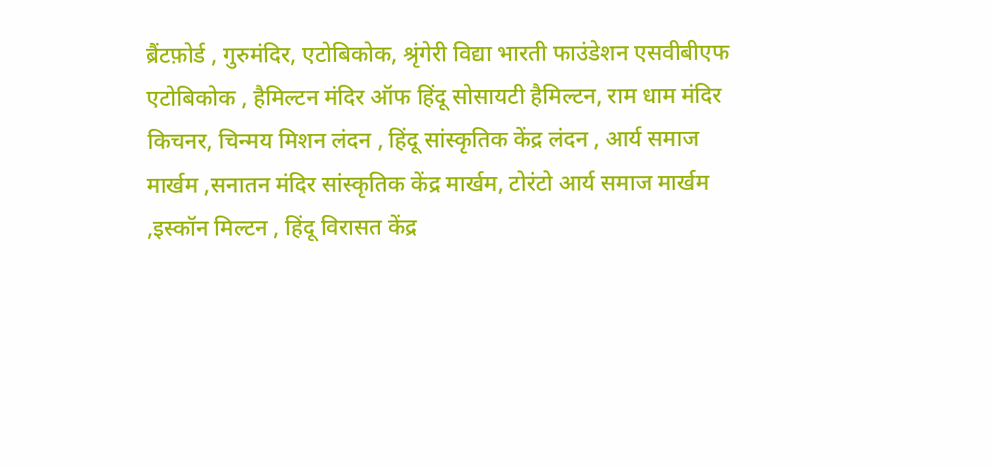ब्रैंटफ़ोर्ड , गुरुमंदिर, एटोबिकोक, श्रृंगेरी विद्या भारती फाउंडेशन एसवीबीएफ एटोबिकोक , हैमिल्टन मंदिर ऑफ हिंदू सोसायटी हैमिल्टन, राम धाम मंदिर किचनर, चिन्मय मिशन लंदन , हिंदू सांस्कृतिक केंद्र लंदन , आर्य समाज मार्खम ,सनातन मंदिर सांस्कृतिक केंद्र मार्खम, टोरंटो आर्य समाज मार्खम ,इस्कॉन मिल्टन , हिंदू विरासत केंद्र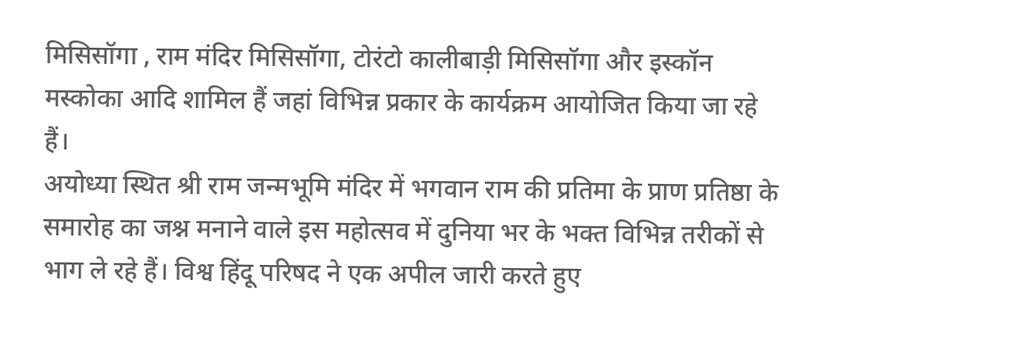मिसिसॉगा , राम मंदिर मिसिसॉगा, टोरंटो कालीबाड़ी मिसिसॉगा और इस्कॉन मस्कोका आदि शामिल हैं जहां विभिन्न प्रकार के कार्यक्रम आयोजित किया जा रहे हैं।
अयोध्या स्थित श्री राम जन्मभूमि मंदिर में भगवान राम की प्रतिमा के प्राण प्रतिष्ठा के समारोह का जश्न मनाने वाले इस महोत्सव में दुनिया भर के भक्त विभिन्न तरीकों से भाग ले रहे हैं। विश्व हिंदू परिषद ने एक अपील जारी करते हुए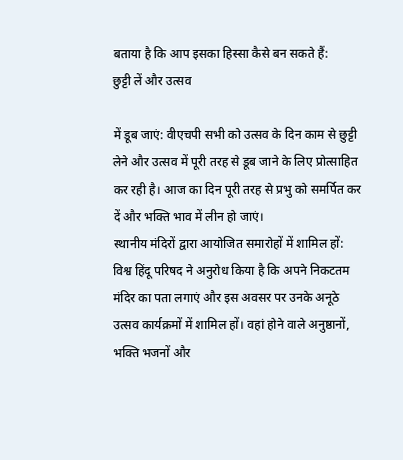बताया है कि आप इसका हिस्सा कैसे बन सकते हैं:
छुट्टी लें और उत्सव

में डूब जाएं: वीएचपी सभी को उत्सव के दिन काम से छुट्टी लेने और उत्सव में पूरी तरह से डूब जाने के लिए प्रोत्साहित कर रही है। आज का दिन पूरी तरह से प्रभु को समर्पित कर दें और भक्ति भाव में लीन हो जाएं।
स्थानीय मंदिरों द्वारा आयोजित समारोहों में शामिल हों: विश्व हिंदू परिषद ने अनुरोध किया है कि अपने निकटतम मंदिर का पता लगाएं और इस अवसर पर उनके अनूठे उत्सव कार्यक्रमों में शामिल हों। वहां होने वाले अनुष्ठानों, भक्ति भजनों और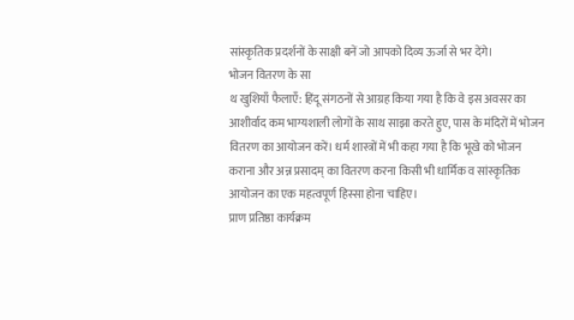सांस्कृतिक प्रदर्शनों के साक्षी बनें जो आपको दिव्य ऊर्जा से भर देंगे।
भोजन वितरण के सा
थ खुशियाँ फैलाएँ: हिंदू संगठनों से आग्रह किया गया है कि वे इस अवसर का आशीर्वाद कम भाग्यशाली लोगों के साथ साझा करते हुए, पास के मंदिरों में भोजन वितरण का आयोजन करें। धर्म शास्त्रों में भी कहा गया है कि भूखे को भोजन कराना और अन्न प्रसादम् का वितरण करना किसी भी धार्मिक व सांस्कृतिक आयोजन का एक महत्वपूर्ण हिस्सा होना चाहिए।
प्राण प्रतिष्ठा कार्यक्रम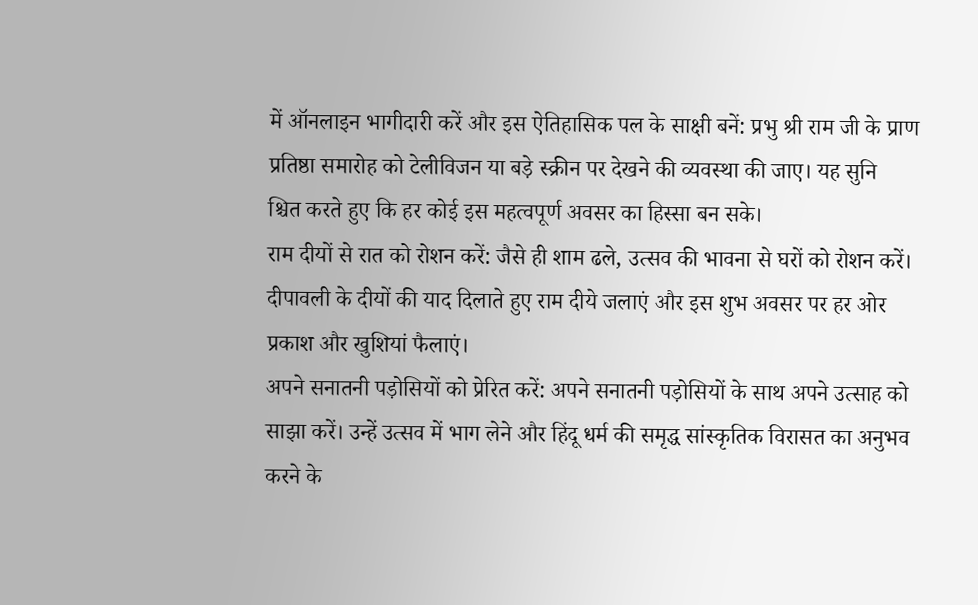में ऑनलाइन भागीदारी करें और इस ऐतिहासिक पल के साक्षी बनें: प्रभु श्री राम जी के प्राण प्रतिष्ठा समारोह को टेलीविजन या बड़े स्क्रीन पर देखने की व्यवस्था की जाए। यह सुनि
श्चित करते हुए कि हर कोई इस महत्वपूर्ण अवसर का हिस्सा बन सके।
राम दीयों से रात को रोशन करें: जैसे ही शाम ढले, उत्सव की भावना से घरों को रोशन करें। दीपावली के दीयों की याद दिलाते हुए राम दीये जलाएं और इस शुभ अवसर पर हर ओर प्रकाश और खुशियां फैलाएं।
अपने सनातनी पड़ोसियों को प्रेरित करें: अपने सनातनी पड़ोसियों के साथ अपने उत्साह को साझा करें। उन्हें उत्सव में भाग लेने और हिंदू धर्म की समृद्ध सांस्कृतिक विरासत का अनुभव करने के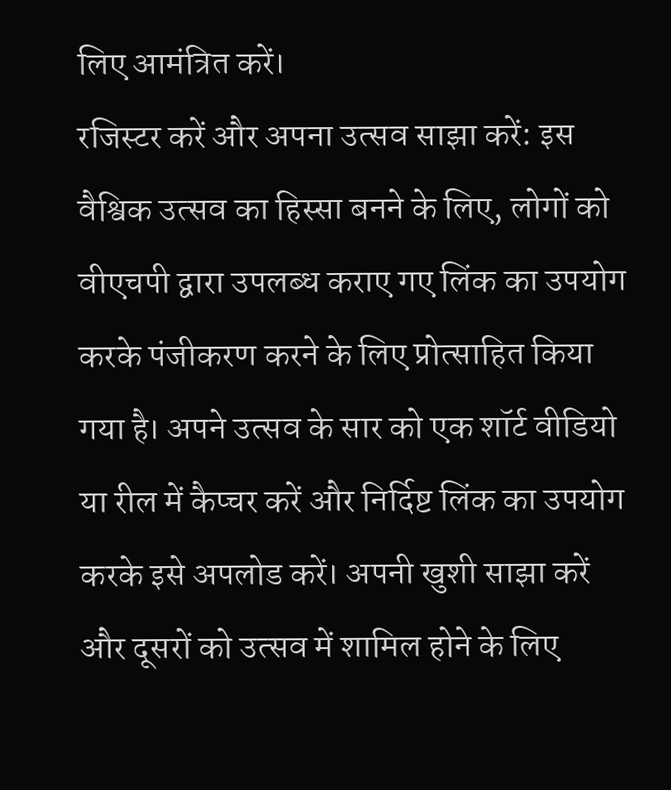लिए आमंत्रित करें।
रजिस्टर करें और अपना उत्सव साझा करें: इस वैश्विक उत्सव का हिस्सा बनने के लिए, लोगों को वीएचपी द्वारा उपलब्ध कराए गए लिंक का उपयोग करके पंजीकरण करने के लिए प्रोत्साहित किया गया है। अपने उत्सव के सार को एक शॉर्ट वीडियो या रील में कैप्चर करें और निर्दिष्ट लिंक का उपयोग करके इसे अपलोड करें। अपनी खुशी साझा करें और दूसरों को उत्सव में शामिल होने के लिए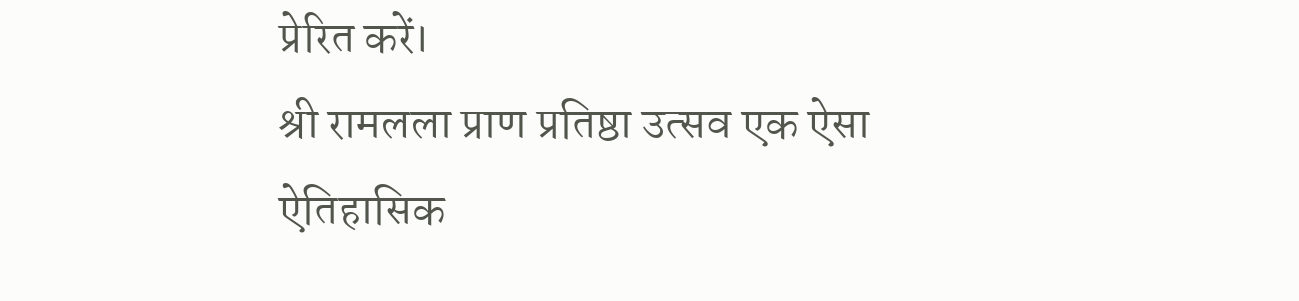प्रेरित करें।
श्री रामलला प्राण प्रतिष्ठा उत्सव एक ऐसा ऐतिहासिक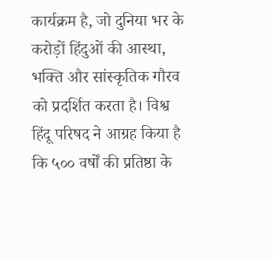कार्यक्रम है, जो दुनिया भर के करोड़ों हिंदुओं की आस्था, भक्ति और सांस्कृतिक गौरव को प्रदर्शित करता है। विश्व हिंदू परिषद ने आग्रह किया है कि ५०० वर्षों की प्रतिष्ठा के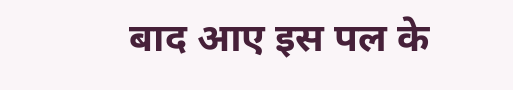बाद आए इस पल के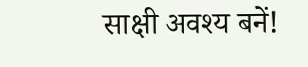साक्षी अवश्य बनें!